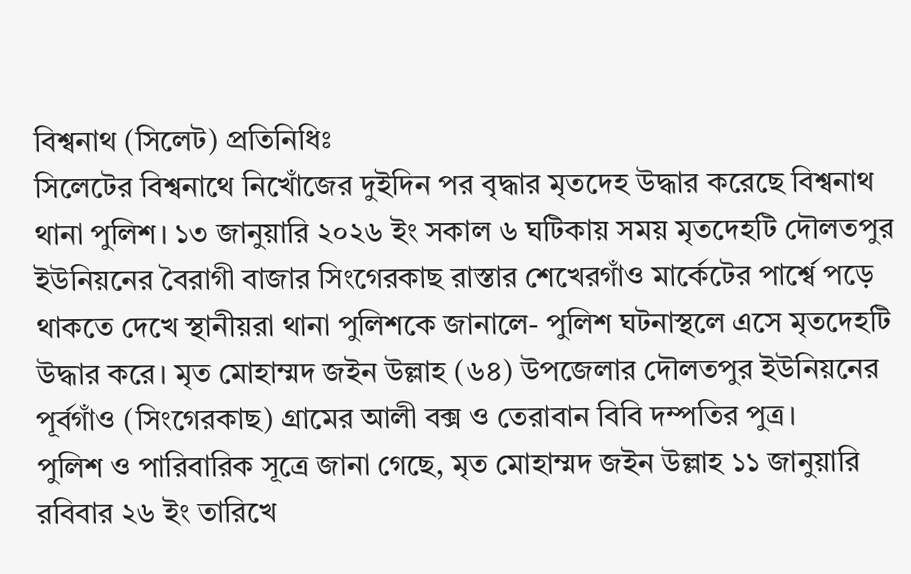বিশ্বনাথ (সিলেট) প্রতিনিধিঃ
সিলেটের বিশ্বনাথে নিখোঁজের দুইদিন পর বৃদ্ধার মৃতদেহ উদ্ধার করেছে বিশ্বনাথ থানা পুলিশ। ১৩ জানুয়ারি ২০২৬ ইং সকাল ৬ ঘটিকায় সময় মৃতদেহটি দৌলতপুর ইউনিয়নের বৈরাগী বাজার সিংগেরকাছ রাস্তার শেখেরগাঁও মার্কেটের পার্শ্বে পড়ে থাকতে দেখে স্থানীয়রা থানা পুলিশকে জানালে- পুলিশ ঘটনাস্থলে এসে মৃতদেহটি উদ্ধার করে। মৃত মোহাম্মদ জইন উল্লাহ (৬৪) উপজেলার দৌলতপুর ইউনিয়নের পূর্বগাঁও (সিংগেরকাছ) গ্রামের আলী বক্স ও তেরাবান বিবি দম্পতির পুত্র।
পুলিশ ও পারিবারিক সূত্রে জানা গেছে, মৃত মোহাম্মদ জইন উল্লাহ ১১ জানুয়ারি রবিবার ২৬ ইং তারিখে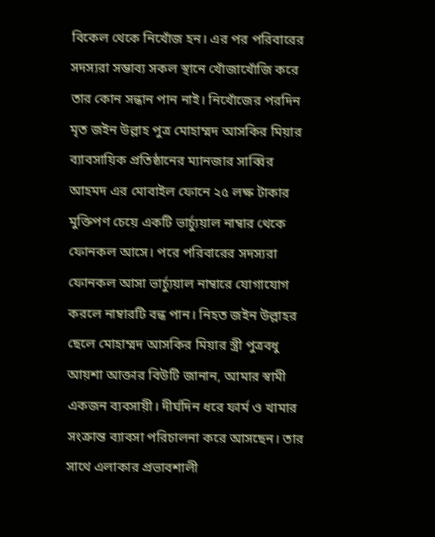বিকেল থেকে নিখোঁজ হন। এর পর পরিবারের সদস্যরা সম্ভাব্য সকল স্থানে খোঁজাখোঁজি করে তার কোন সন্ধান পান নাই। নিখোঁজের পরদিন মৃত জইন উল্লাহ পুত্র মোহাম্মদ আসকির মিয়ার ব্যাবসায়িক প্রতিষ্ঠানের ম্যানজার সাব্বির আহমদ এর মোবাইল ফোনে ২৫ লক্ষ টাকার মুক্তিপণ চেয়ে একটি ভার্চ্যুয়াল নাম্বার থেকে ফোনকল আসে। পরে পরিবারের সদস্যরা ফোনকল আসা ভার্চ্যুয়াল নাম্বারে যোগাযোগ করলে নাম্বারটি বন্ধ পান। নিহত জইন উল্লাহর ছেলে মোহাম্মদ আসকির মিয়ার স্ত্রী পুত্রবধু আয়শা আক্তার বিউটি জানান, আমার স্বামী একজন ব্যবসায়ী। দীর্ঘদিন ধরে ফার্ম ও খামার সংক্রান্ত ব্যাবসা পরিচালনা করে আসছেন। তার সাথে এলাকার প্রভাবশালী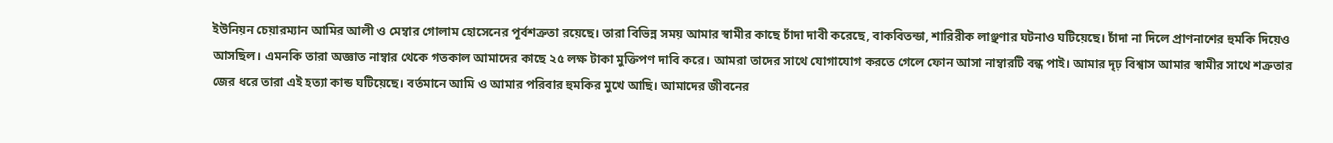ইউনিয়ন চেয়ারম্যান আমির আলী ও মেম্বার গোলাম হোসেনের পূর্বশত্রুতা রয়েছে। তারা বিভিন্ন সময় আমার স্বামীর কাছে চাঁদা দাবী করেছে, বাকবিতন্ডা, শারিরীক লাঞ্ছণার ঘটনাও ঘটিয়েছে। চাঁদা না দিলে প্রাণনাশের হুমকি দিয়েও আসছিল। এমনকি তারা অজ্ঞাত নাম্বার থেকে গতকাল আমাদের কাছে ২৫ লক্ষ টাকা মুক্তিপণ দাবি করে। আমরা তাদের সাথে যোগাযোগ করতে গেলে ফোন আসা নাম্বারটি বন্ধ পাই। আমার দৃঢ় বিশ্বাস আমার স্বামীর সাথে শত্রুতার জের ধরে তারা এই হত্যা কান্ড ঘটিয়েছে। বর্তমানে আমি ও আমার পরিবার হুমকির মুখে আছি। আমাদের জীবনের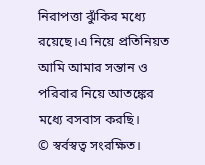নিরাপত্তা ঝুঁকির মধ্যে রয়েছে।এ নিয়ে প্রতিনিয়ত আমি আমার সন্তান ও পরিবার নিয়ে আতঙ্কের মধ্যে বসবাস করছি।
© স্বর্বস্বত্ব সংরক্ষিত।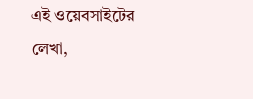এই ওয়েবসাইটের লেখা,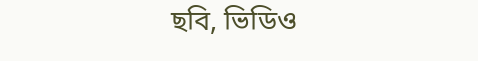ছবি, ভিডিও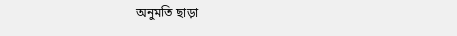অনুমতি ছাড়া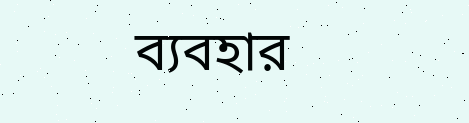ব্যবহার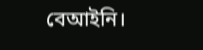বেআইনি।